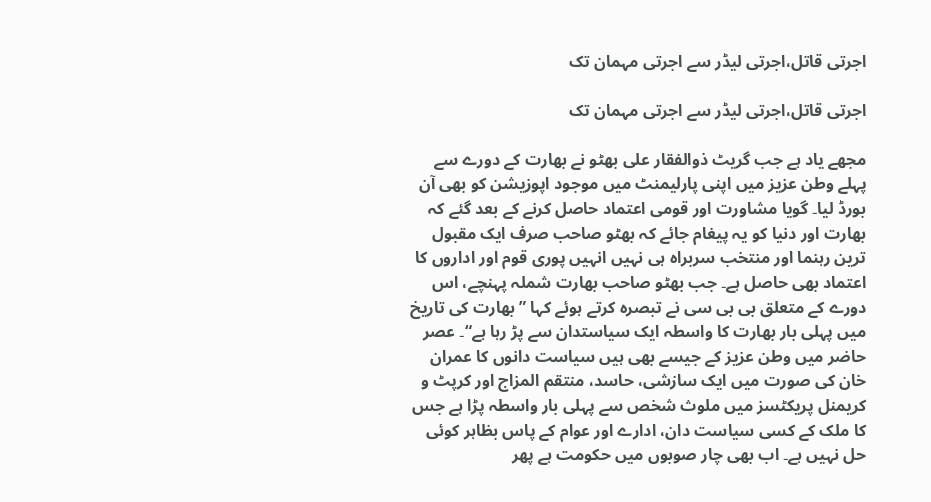اجرتی قاتل،اجرتی لیڈر سے اجرتی مہمان تک

اجرتی قاتل،اجرتی لیڈر سے اجرتی مہمان تک

مجھے یاد ہے جب گریٹ ذوالفقار علی بھٹو نے بھارت کے دورے سے پہلے وطن عزیز میں اپنی پارلیمنٹ میں موجود اپوزیشن کو بھی آن بورڈ لیا۔ گویا مشاورت اور قومی اعتماد حاصل کرنے کے بعد گئے کہ بھارت اور دنیا کو یہ پیغام جائے کہ بھٹو صاحب صرف ایک مقبول ترین رہنما اور منتخب سربراہ ہی نہیں انہیں پوری قوم اور اداروں کا اعتماد بھی حاصل ہے۔ جب بھٹو صاحب بھارت شملہ پہنچے، اس دورے کے متعلق بی بی سی نے تبصرہ کرتے ہوئے کہا ”بھارت کی تاریخ میں پہلی بار بھارت کا واسطہ ایک سیاستدان سے پڑ رہا ہے“۔ عصر حاضر میں وطن عزیز کے جیسے بھی ہیں سیاست دانوں کا عمران خان کی صورت میں ایک سازشی، حاسد، منتقم المزاج اور کرپٹ و کریمنل پریکٹسز میں ملوث شخص سے پہلی بار واسطہ پڑا ہے جس کا ملک کے کسی سیاست دان، ادارے اور عوام کے پاس بظاہر کوئی حل نہیں ہے۔ اب بھی چار صوبوں میں حکومت ہے پھر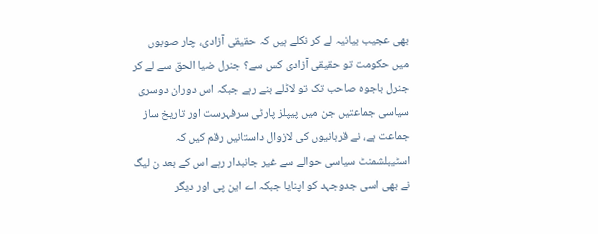بھی عجیب بیانیہ لے کر نکلے ہیں کہ حقیقی آزادی، چار صوبوں میں حکومت تو حقیقی آزادی کس سے؟ جنرل ضیا الحق سے لے کر جنرل باجوہ صاحب تک تو لاڈلے بنے رہے جبکہ اس دوران دوسری سیاسی جماعتیں جن میں پیپلز پارٹی سرفہرست اور تاریخ ساز جماعت ہے، نے قربانیوں کی لازوال داستانیں رقم کیں کہ اسٹیبلشمنٹ سیاسی حوالے سے غیر جانبدار رہے اس کے بعد ن لیگ نے بھی اسی جدوجہد کو اپنایا جبکہ اے این پی اور دیگر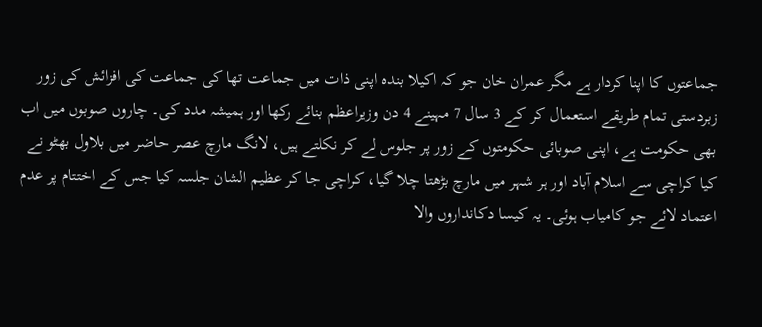جماعتوں کا اپنا کردار ہے مگر عمران خان جو کہ اکیلا بندہ اپنی ذات میں جماعت تھا کی جماعت کی افزائش کی زور زبردستی تمام طریقے استعمال کر کے 3 سال 7 مہینے 4 دن وزیراعظم بنائے رکھا اور ہمیشہ مدد کی۔ چاروں صوبوں میں اب بھی حکومت ہے، اپنی صوبائی حکومتوں کے زور پر جلوس لے کر نکلتے ہیں، لانگ مارچ عصر حاضر میں بلاول بھٹو نے کیا کراچی سے اسلام آباد اور ہر شہر میں مارچ بڑھتا چلا گیا، کراچی جا کر عظیم الشان جلسہ کیا جس کے اختتام پر عدم اعتماد لائے جو کامیاب ہوئی۔ یہ کیسا دکانداروں والا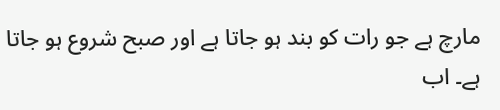مارچ ہے جو رات کو بند ہو جاتا ہے اور صبح شروع ہو جاتا ہے۔ اب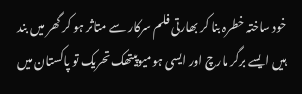خود ساختہ خطرہ بنا کر بھارتی فلم سرکار سے متاثر ہو کر گھر میں بند ہیں ایسے برگر مارچ اور ایسی ہومیوپیتھک تحریک تو پاکستان میں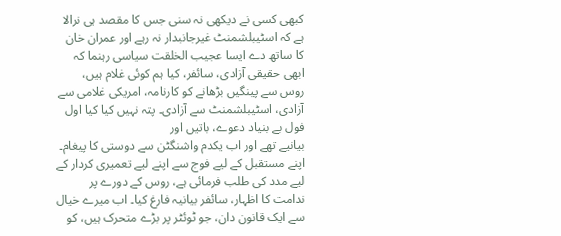کبھی کسی نے دیکھی نہ سنی جس کا مقصد ہی نرالا ہے کہ اسٹیبلشمنٹ غیرجانبدار نہ رہے اور عمران خان کا ساتھ دے ایسا عجیب الخلقت سیاسی رہنما کہ ابھی حقیقی آزادی، سائفر، کیا ہم کوئی غلام ہیں، روس سے پینگیں بڑھانے کو کارنامہ، امریکی غلامی سے آزادی، اسٹیبلشمنٹ سے آزادی۔ پتہ نہیں کیا کیا اول فول بے بنیاد دعوے، باتیں اور
بیانیے تھے اور اب یکدم واشنگٹن سے دوستی کا پیغام۔ اپنے مستقبل کے لیے فوج سے اپنے لیے تعمیری کردار کے لیے مدد کی طلب فرمائی ہے، روس کے دورے پر ندامت کا اظہار، سائفر بیانیہ فارغ کیا۔ اب میرے خیال سے ایک قانون دان، جو ٹوئٹر پر بڑے متحرک ہیں، کو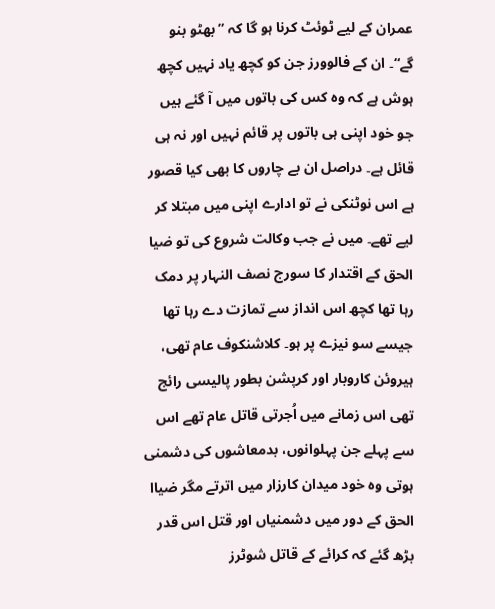عمران کے لیے ٹوئٹ کرنا ہو گا کہ ”بھٹو بنو گے“۔ ان کے فالوورز جن کو کچھ یاد نہیں کچھ ہوش ہے کہ وہ کس کی باتوں میں آ گئے ہیں جو خود اپنی ہی باتوں پر قائم نہیں اور نہ ہی قائل ہے۔ دراصل ان بے چاروں کا بھی کیا قصور ہے اس نوٹنکی نے تو ادارے اپنی میں مبتلا کر لیے تھے۔ میں نے جب وکالت شروع کی تو ضیا الحق کے اقتدار کا سورج نصف النہار پر دمک رہا تھا کچھ اس انداز سے تمازت دے رہا تھا جیسے سو نیزے پر ہو۔ کلاشنکوف عام تھی، ہیروئن کاروبار اور کرپشن بطور پالیسی رائج تھی اس زمانے میں اُجرتی قاتل عام تھے اس سے پہلے جن پہلوانوں، بدمعاشوں کی دشمنی ہوتی وہ خود میدان کارزار میں اترتے مگر ضیاا الحق کے دور میں دشمنیاں اور قتل اس قدر بڑھ گئے کہ کرائے کے قاتل شوٹرز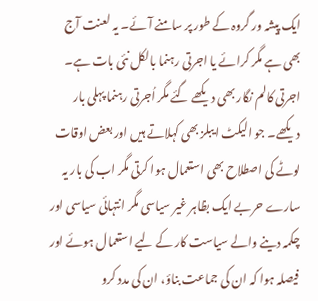ایک پیشہ ور گروہ کے طور پر سامنے آئے۔ یہ لعنت آج بھی ہے مگر کرائے یا اجرتی رہنما بالکل نئی بات ہے۔ اجرتی کالم نگار بھی دیکھے گئے مگر اُجرتی رہنما پہلی بار دیکھے۔ جو الیکٹ ایبلز بھی کہلاتے ہیں اور بعض اوقات لوٹے کی اصطلاح بھی استعمال ہوا کرتی مگر اب کی بار یہ سارے حربے ایک بظاہر غیر سیاسی مگر انتہائی سیاسی اور چکمہ دینے والے سیاست کار کے لیے استعمال ہوئے اور فیصلہ ہوا کہ ان کی جماعت بناؤ، ان کی مدد کرو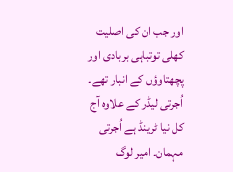اور جب ان کی اصلیت کھلی توتباہی بربادی اور پچھتاوؤں کے انبار تھے۔ اُجرتی لیڈر کے علاوہ آج کل نیا ٹرینڈ ہے اُجرتی مہمان۔ امیر لوگ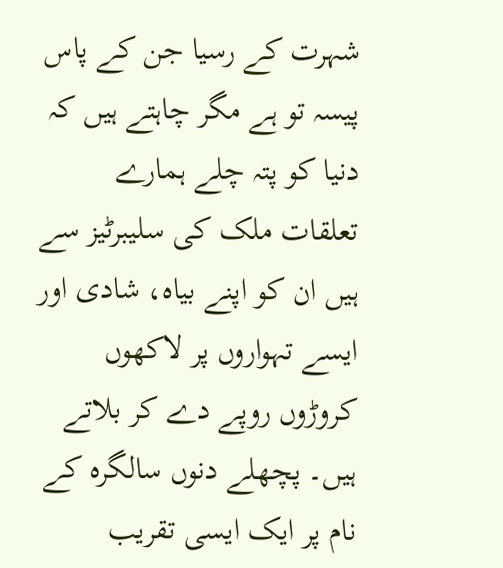شہرت کے رسیا جن کے پاس پیسہ تو ہے مگر چاہتے ہیں کہ دنیا کو پتہ چلے ہمارے تعلقات ملک کی سلیبرٹیز سے ہیں ان کو اپنے بیاہ، شادی اور ایسے تہواروں پر لاکھوں کروڑوں روپے دے کر بلاتے ہیں۔ پچھلے دنوں سالگرہ کے نام پر ایک ایسی تقریب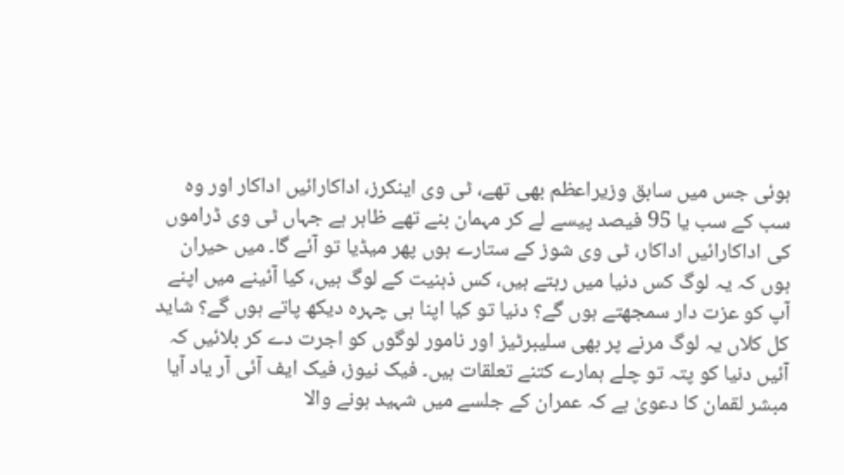ہوئی جس میں سابق وزیراعظم بھی تھے، ٹی وی اینکرز، اداکارائیں اداکار اور وہ سب کے سب یا 95 فیصد پیسے لے کر مہمان بنے تھے ظاہر ہے جہاں ٹی وی ڈراموں کی اداکارائیں اداکار، ٹی وی شوز کے ستارے ہوں پھر میڈیا تو آئے گا۔ میں حیران ہوں کہ یہ لوگ کس دنیا میں رہتے ہیں، کس ذہنیت کے لوگ ہیں، کیا آئینے میں اپنے آپ کو عزت دار سمجھتے ہوں گے؟ دنیا تو کیا اپنا ہی چہرہ دیکھ پاتے ہوں گے؟ شاید کل کلاں یہ لوگ مرنے پر بھی سلیبرٹیز اور نامور لوگوں کو اجرت دے کر بلائیں کہ آئیں دنیا کو پتہ تو چلے ہمارے کتنے تعلقات ہیں۔ فیک نیوز، فیک ایف آئی آر یاد آیا مبشر لقمان کا دعویٰ ہے کہ عمران کے جلسے میں شہید ہونے والا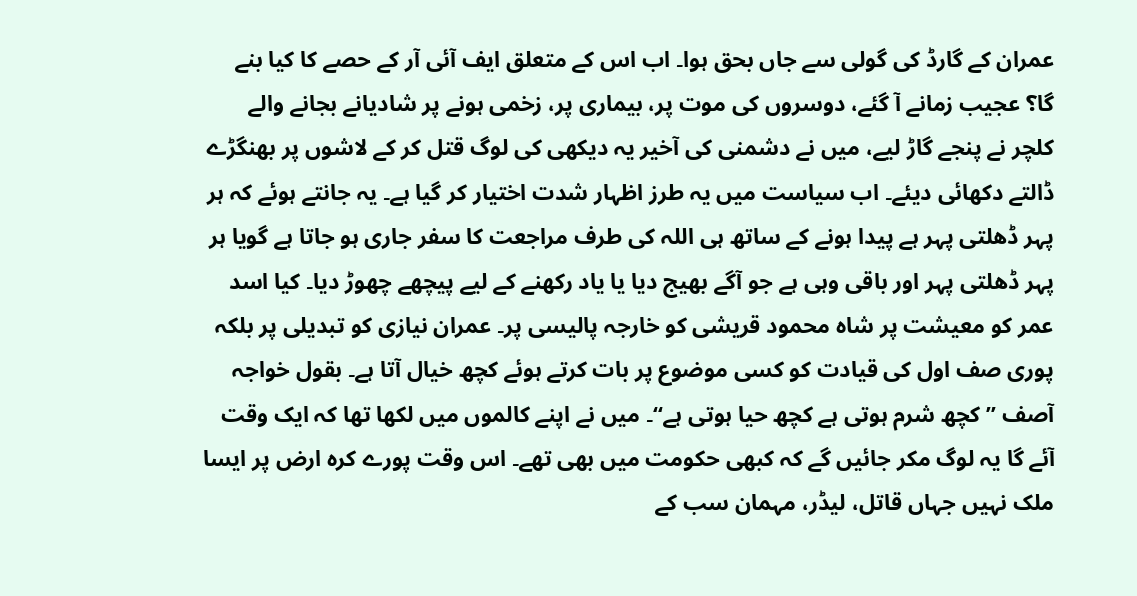عمران کے گارڈ کی گولی سے جاں بحق ہوا۔ اب اس کے متعلق ایف آئی آر کے حصے کا کیا بنے گا؟ عجیب زمانے آ گئے، دوسروں کی موت پر، بیماری پر، زخمی ہونے پر شادیانے بجانے والے کلچر نے پنجے گاڑ لیے، میں نے دشمنی کی آخیر یہ دیکھی کی لوگ قتل کر کے لاشوں پر بھنگڑے ڈالتے دکھائی دیئے۔ اب سیاست میں یہ طرز اظہار شدت اختیار کر گیا ہے۔ یہ جانتے ہوئے کہ ہر پہر ڈھلتی پہر ہے پیدا ہونے کے ساتھ ہی اللہ کی طرف مراجعت کا سفر جاری ہو جاتا ہے گویا ہر پہر ڈھلتی پہر اور باقی وہی ہے جو آگے بھیج دیا یا یاد رکھنے کے لیے پیچھے چھوڑ دیا۔ کیا اسد عمر کو معیشت پر شاہ محمود قریشی کو خارجہ پالیسی پر۔ عمران نیازی کو تبدیلی پر بلکہ پوری صف اول کی قیادت کو کسی موضوع پر بات کرتے ہوئے کچھ خیال آتا ہے۔ بقول خواجہ آصف ”کچھ شرم ہوتی ہے کچھ حیا ہوتی ہے“۔ میں نے اپنے کالموں میں لکھا تھا کہ ایک وقت آئے گا یہ لوگ مکر جائیں گے کہ کبھی حکومت میں بھی تھے۔ اس وقت پورے کرہ ارض پر ایسا ملک نہیں جہاں قاتل، لیڈر، مہمان سب کے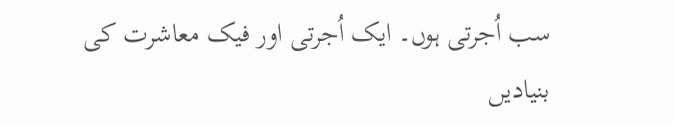سب اُجرتی ہوں۔ ایک اُجرتی اور فیک معاشرت کی بنیادیں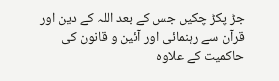جڑ پکڑ چکیں جس کے بعد اللہ کے دین اور قرآن سے رہنمائی اور آئین و قانون کی حاکمیت کے علاوہ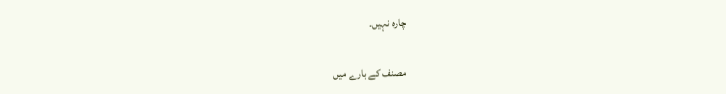چارہ نہیں۔

مصنف کے بارے میں